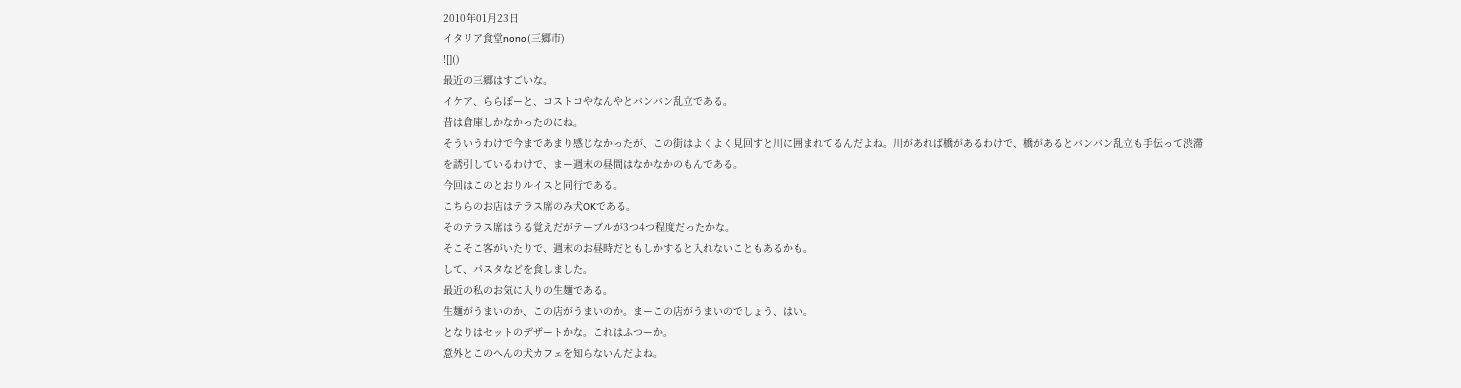2010年01月23日
イタリア食堂nono(三郷市)
![]()
最近の三郷はすごいな。
イケア、ららぽーと、コストコやなんやとバンバン乱立である。
昔は倉庫しかなかったのにね。
そういうわけで今まであまり感じなかったが、この街はよくよく見回すと川に囲まれてるんだよね。川があれば橋があるわけで、橋があるとバンバン乱立も手伝って渋滞を誘引しているわけで、まー週末の昼間はなかなかのもんである。
今回はこのとおりルイスと同行である。
こちらのお店はテラス席のみ犬OKである。
そのテラス席はうる覚えだがテーブルが3つ4つ程度だったかな。
そこそこ客がいたりで、週末のお昼時だともしかすると入れないこともあるかも。
して、パスタなどを食しました。
最近の私のお気に入りの生麺である。
生麺がうまいのか、この店がうまいのか。まーこの店がうまいのでしょう、はい。
となりはセットのデザートかな。これはふつーか。
意外とこのへんの犬カフェを知らないんだよね。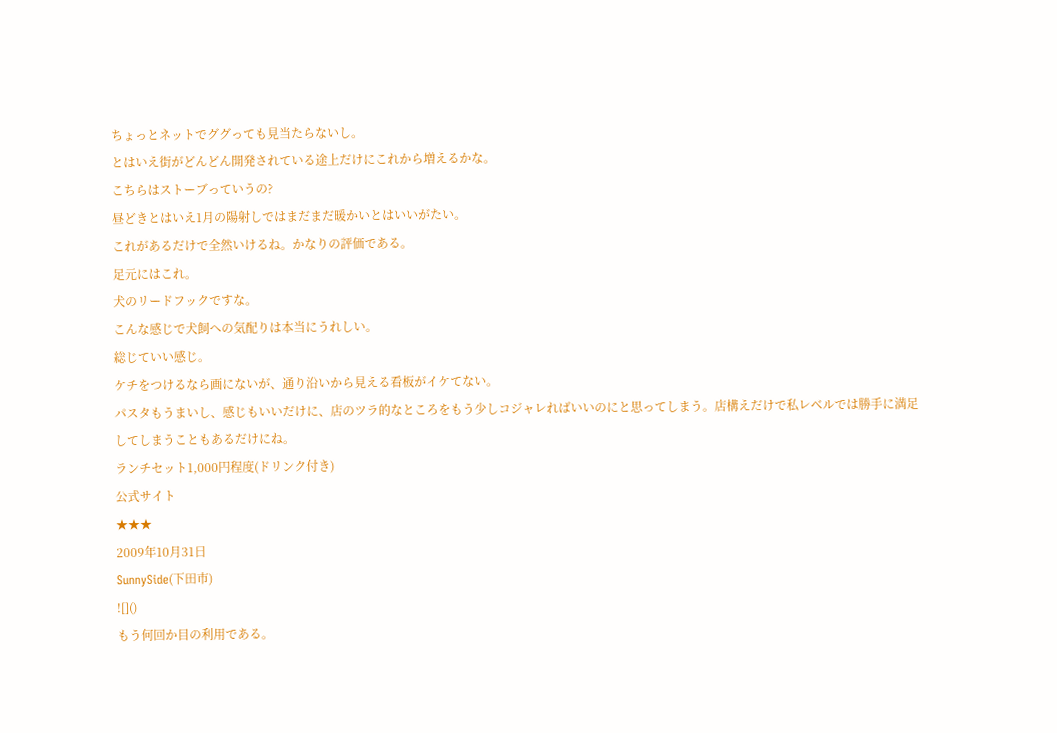ちょっとネットでググっても見当たらないし。
とはいえ街がどんどん開発されている途上だけにこれから増えるかな。
こちらはストーブっていうの?
昼どきとはいえ1月の陽射しではまだまだ暖かいとはいいがたい。
これがあるだけで全然いけるね。かなりの評価である。
足元にはこれ。
犬のリードフックですな。
こんな感じで犬飼への気配りは本当にうれしい。
総じていい感じ。
ケチをつけるなら画にないが、通り沿いから見える看板がイケてない。
パスタもうまいし、感じもいいだけに、店のツラ的なところをもう少しコジャレればいいのにと思ってしまう。店構えだけで私レベルでは勝手に満足してしまうこともあるだけにね。
ランチセット1,000円程度(ドリンク付き)
公式サイト
★★★
2009年10月31日
SunnySide(下田市)
![]()
もう何回か目の利用である。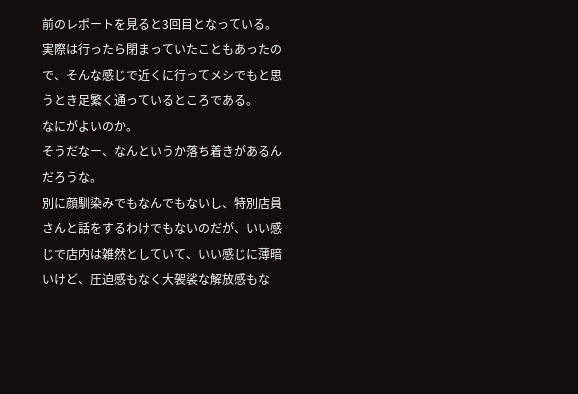前のレポートを見ると3回目となっている。
実際は行ったら閉まっていたこともあったので、そんな感じで近くに行ってメシでもと思うとき足繁く通っているところである。
なにがよいのか。
そうだなー、なんというか落ち着きがあるんだろうな。
別に顔馴染みでもなんでもないし、特別店員さんと話をするわけでもないのだが、いい感じで店内は雑然としていて、いい感じに薄暗いけど、圧迫感もなく大袈裟な解放感もな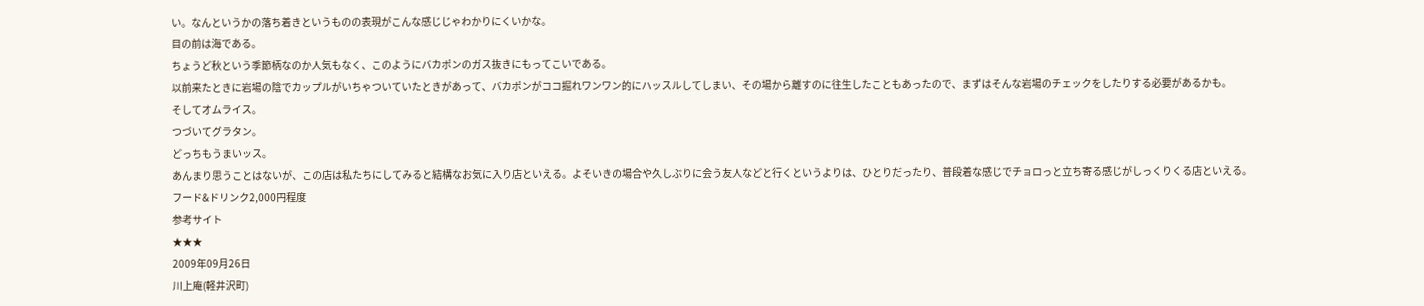い。なんというかの落ち着きというものの表現がこんな感じじゃわかりにくいかな。
目の前は海である。
ちょうど秋という季節柄なのか人気もなく、このようにバカポンのガス抜きにもってこいである。
以前来たときに岩場の陰でカップルがいちゃついていたときがあって、バカポンがココ掘れワンワン的にハッスルしてしまい、その場から離すのに往生したこともあったので、まずはそんな岩場のチェックをしたりする必要があるかも。
そしてオムライス。
つづいてグラタン。
どっちもうまいッス。
あんまり思うことはないが、この店は私たちにしてみると結構なお気に入り店といえる。よそいきの場合や久しぶりに会う友人などと行くというよりは、ひとりだったり、普段着な感じでチョロっと立ち寄る感じがしっくりくる店といえる。
フード&ドリンク2,000円程度
参考サイト
★★★
2009年09月26日
川上庵(軽井沢町)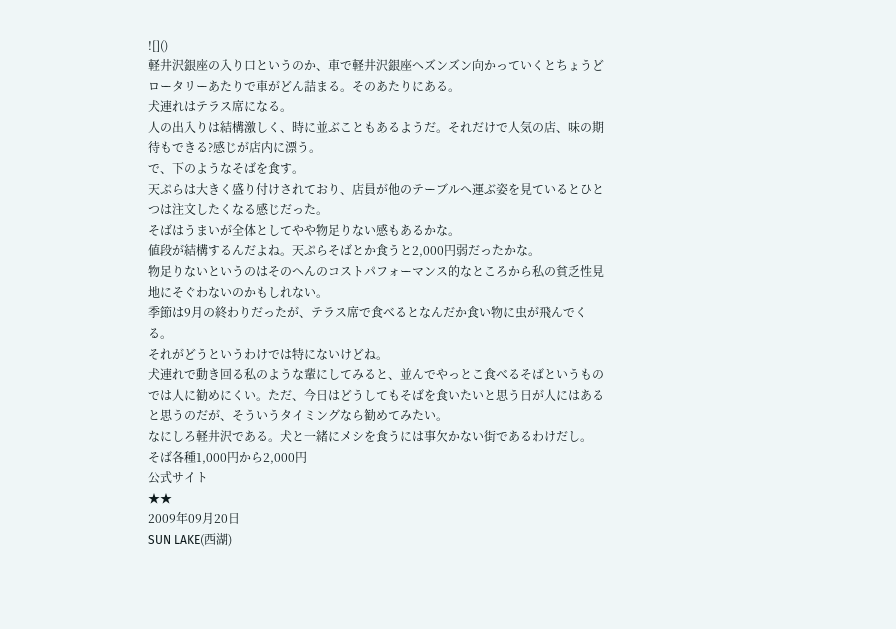![]()
軽井沢銀座の入り口というのか、車で軽井沢銀座へズンズン向かっていくとちょうどロータリーあたりで車がどん詰まる。そのあたりにある。
犬連れはテラス席になる。
人の出入りは結構激しく、時に並ぶこともあるようだ。それだけで人気の店、味の期待もできる?感じが店内に漂う。
で、下のようなそばを食す。
天ぷらは大きく盛り付けされており、店員が他のテーブルへ運ぶ姿を見ているとひとつは注文したくなる感じだった。
そばはうまいが全体としてやや物足りない感もあるかな。
値段が結構するんだよね。天ぷらそばとか食うと2,000円弱だったかな。
物足りないというのはそのへんのコストパフォーマンス的なところから私の貧乏性見地にそぐわないのかもしれない。
季節は9月の終わりだったが、テラス席で食べるとなんだか食い物に虫が飛んでくる。
それがどうというわけでは特にないけどね。
犬連れで動き回る私のような輩にしてみると、並んでやっとこ食べるそばというものでは人に勧めにくい。ただ、今日はどうしてもそばを食いたいと思う日が人にはあると思うのだが、そういうタイミングなら勧めてみたい。
なにしろ軽井沢である。犬と一緒にメシを食うには事欠かない街であるわけだし。
そば各種1,000円から2,000円
公式サイト
★★
2009年09月20日
SUN LAKE(西湖)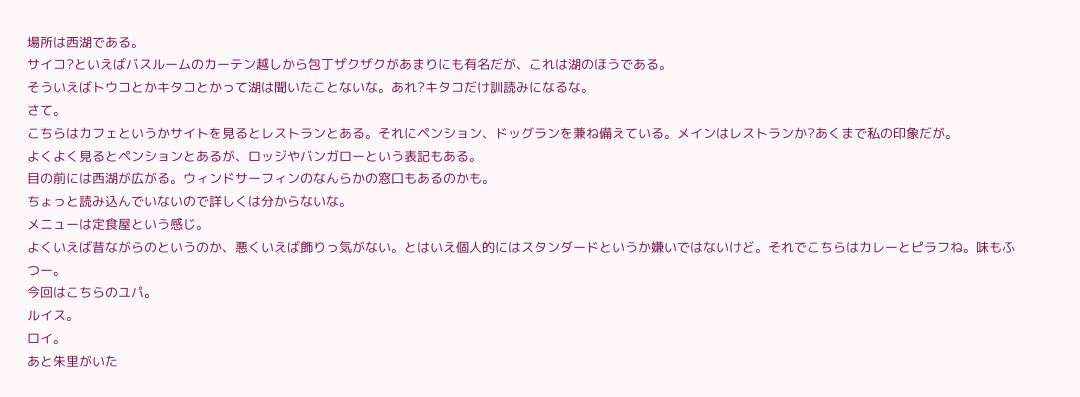場所は西湖である。
サイコ?といえばバスルームのカーテン越しから包丁ザクザクがあまりにも有名だが、これは湖のほうである。
そういえばトウコとかキタコとかって湖は聞いたことないな。あれ?キタコだけ訓読みになるな。
さて。
こちらはカフェというかサイトを見るとレストランとある。それにペンション、ドッグランを兼ね備えている。メインはレストランか?あくまで私の印象だが。
よくよく見るとペンションとあるが、ロッジやバンガローという表記もある。
目の前には西湖が広がる。ウィンドサーフィンのなんらかの窓口もあるのかも。
ちょっと読み込んでいないので詳しくは分からないな。
メニューは定食屋という感じ。
よくいえば昔ながらのというのか、悪くいえば飾りっ気がない。とはいえ個人的にはスタンダードというか嫌いではないけど。それでこちらはカレーとピラフね。味もふつー。
今回はこちらのユパ。
ルイス。
ロイ。
あと朱里がいた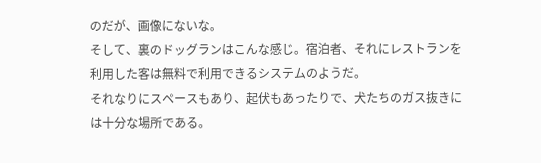のだが、画像にないな。
そして、裏のドッグランはこんな感じ。宿泊者、それにレストランを利用した客は無料で利用できるシステムのようだ。
それなりにスペースもあり、起伏もあったりで、犬たちのガス抜きには十分な場所である。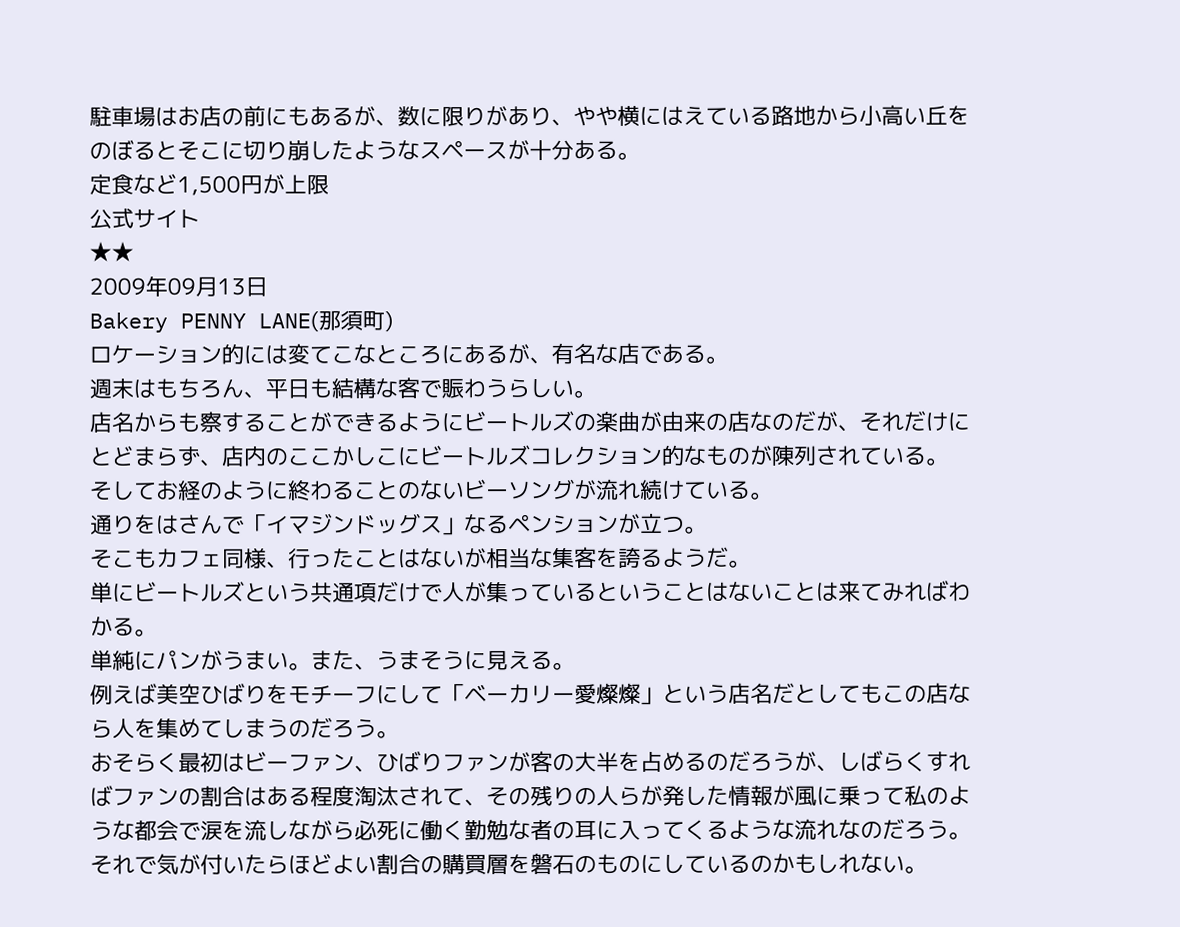駐車場はお店の前にもあるが、数に限りがあり、やや横にはえている路地から小高い丘をのぼるとそこに切り崩したようなスペースが十分ある。
定食など1,500円が上限
公式サイト
★★
2009年09月13日
Bakery PENNY LANE(那須町)
ロケーション的には変てこなところにあるが、有名な店である。
週末はもちろん、平日も結構な客で賑わうらしい。
店名からも察することができるようにビートルズの楽曲が由来の店なのだが、それだけにとどまらず、店内のここかしこにビートルズコレクション的なものが陳列されている。
そしてお経のように終わることのないビーソングが流れ続けている。
通りをはさんで「イマジンドッグス」なるペンションが立つ。
そこもカフェ同様、行ったことはないが相当な集客を誇るようだ。
単にビートルズという共通項だけで人が集っているということはないことは来てみればわかる。
単純にパンがうまい。また、うまそうに見える。
例えば美空ひばりをモチーフにして「ベーカリー愛燦燦」という店名だとしてもこの店なら人を集めてしまうのだろう。
おそらく最初はビーファン、ひばりファンが客の大半を占めるのだろうが、しばらくすればファンの割合はある程度淘汰されて、その残りの人らが発した情報が風に乗って私のような都会で涙を流しながら必死に働く勤勉な者の耳に入ってくるような流れなのだろう。
それで気が付いたらほどよい割合の購買層を磐石のものにしているのかもしれない。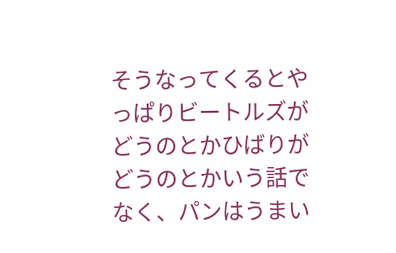そうなってくるとやっぱりビートルズがどうのとかひばりがどうのとかいう話でなく、パンはうまい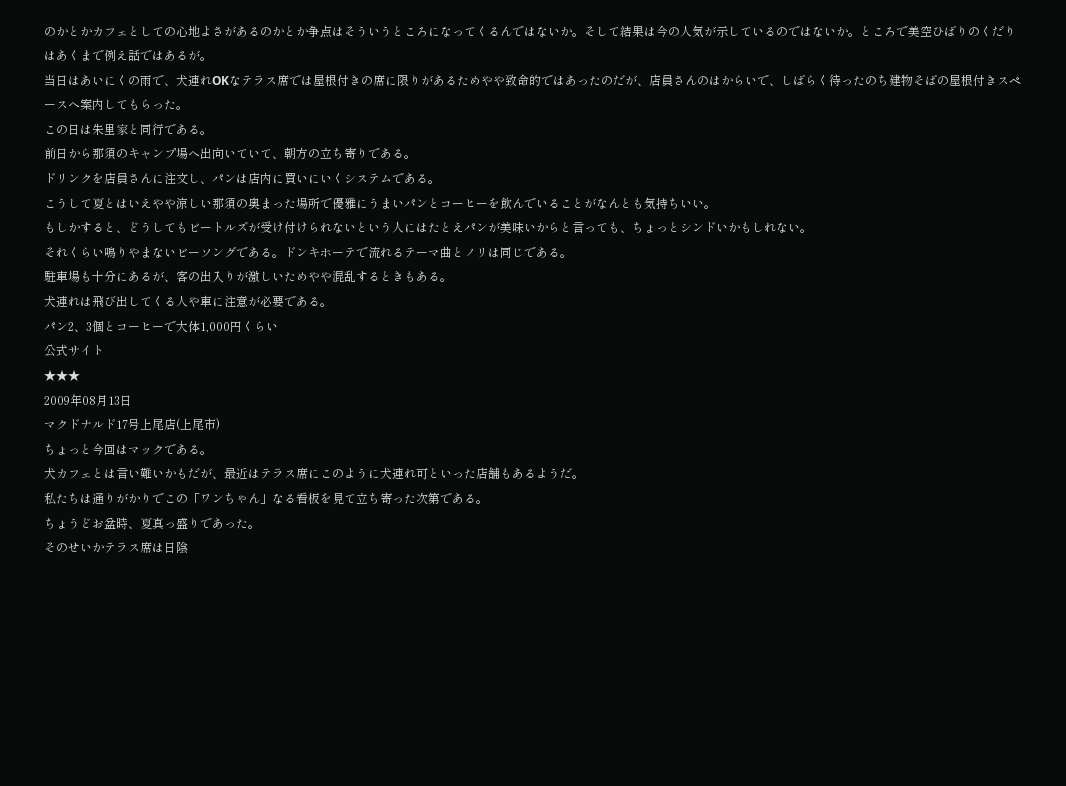のかとかカフェとしての心地よさがあるのかとか争点はそういうところになってくるんではないか。そして結果は今の人気が示しているのではないか。ところで美空ひばりのくだりはあくまで例え話ではあるが。
当日はあいにくの雨で、犬連れOKなテラス席では屋根付きの席に限りがあるためやや致命的ではあったのだが、店員さんのはからいで、しばらく待ったのち建物そばの屋根付きスペースへ案内してもらった。
この日は朱里家と同行である。
前日から那須のキャンプ場へ出向いていて、朝方の立ち寄りである。
ドリンクを店員さんに注文し、パンは店内に買いにいくシステムである。
こうして夏とはいえやや涼しい那須の奥まった場所で優雅にうまいパンとコーヒーを飲んでいることがなんとも気持ちいい。
もしかすると、どうしてもビートルズが受け付けられないという人にはたとえパンが美味いからと言っても、ちょっとシンドいかもしれない。
それくらい鳴りやまないビーソングである。ドンキホーテで流れるテーマ曲とノリは同じである。
駐車場も十分にあるが、客の出入りが激しいためやや混乱するときもある。
犬連れは飛び出してくる人や車に注意が必要である。
パン2、3個とコーヒーで大体1,000円くらい
公式サイト
★★★
2009年08月13日
マクドナルド17号上尾店(上尾市)
ちょっと今回はマックである。
犬カフェとは言い難いかもだが、最近はテラス席にこのように犬連れ可といった店舗もあるようだ。
私たちは通りがかりでこの「ワンちゃん」なる看板を見て立ち寄った次第である。
ちょうどお盆時、夏真っ盛りであった。
そのせいかテラス席は日陰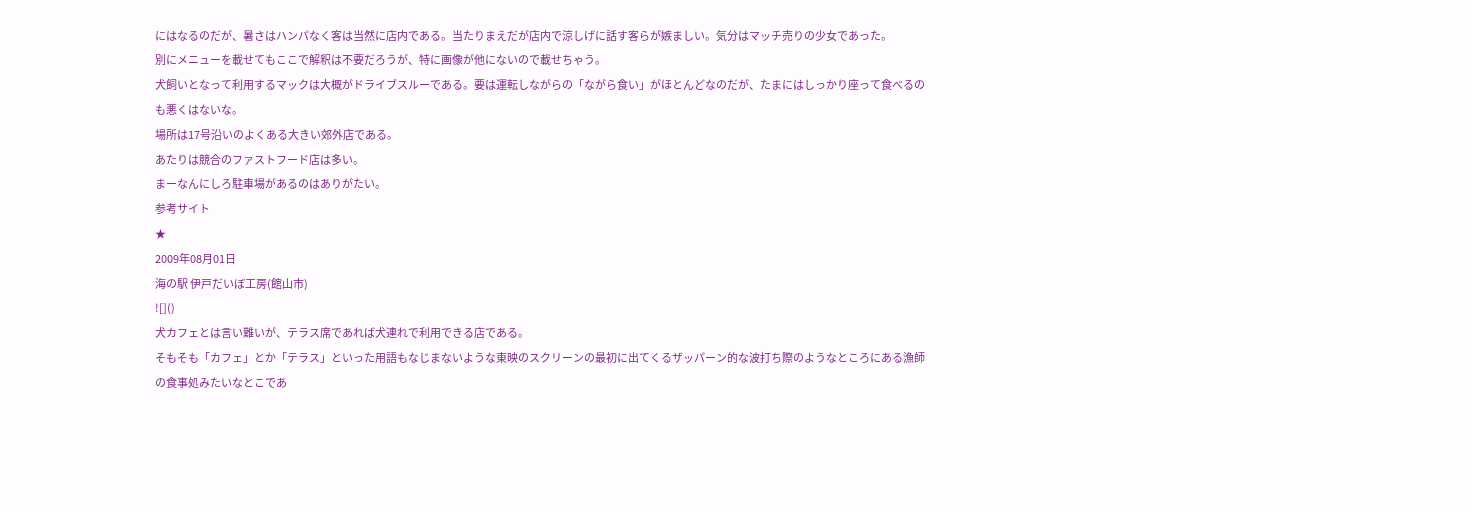にはなるのだが、暑さはハンパなく客は当然に店内である。当たりまえだが店内で涼しげに話す客らが嫉ましい。気分はマッチ売りの少女であった。
別にメニューを載せてもここで解釈は不要だろうが、特に画像が他にないので載せちゃう。
犬飼いとなって利用するマックは大概がドライブスルーである。要は運転しながらの「ながら食い」がほとんどなのだが、たまにはしっかり座って食べるのも悪くはないな。
場所は17号沿いのよくある大きい郊外店である。
あたりは競合のファストフード店は多い。
まーなんにしろ駐車場があるのはありがたい。
参考サイト
★
2009年08月01日
海の駅 伊戸だいぼ工房(館山市)
![]()
犬カフェとは言い難いが、テラス席であれば犬連れで利用できる店である。
そもそも「カフェ」とか「テラス」といった用語もなじまないような東映のスクリーンの最初に出てくるザッパーン的な波打ち際のようなところにある漁師の食事処みたいなとこであ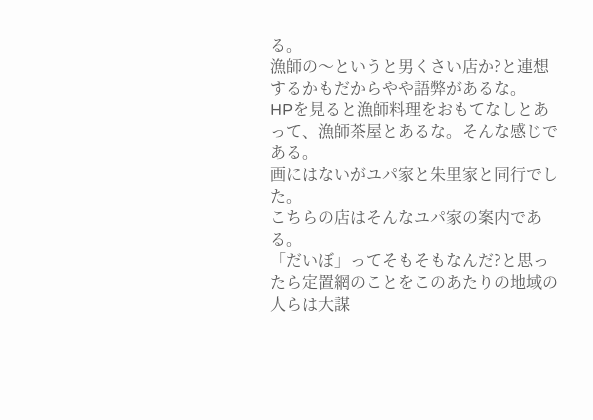る。
漁師の〜というと男くさい店か?と連想するかもだからやや語弊があるな。
HPを見ると漁師料理をおもてなしとあって、漁師茶屋とあるな。そんな感じである。
画にはないがユパ家と朱里家と同行でした。
こちらの店はそんなユパ家の案内である。
「だいぼ」ってそもそもなんだ?と思ったら定置網のことをこのあたりの地域の人らは大謀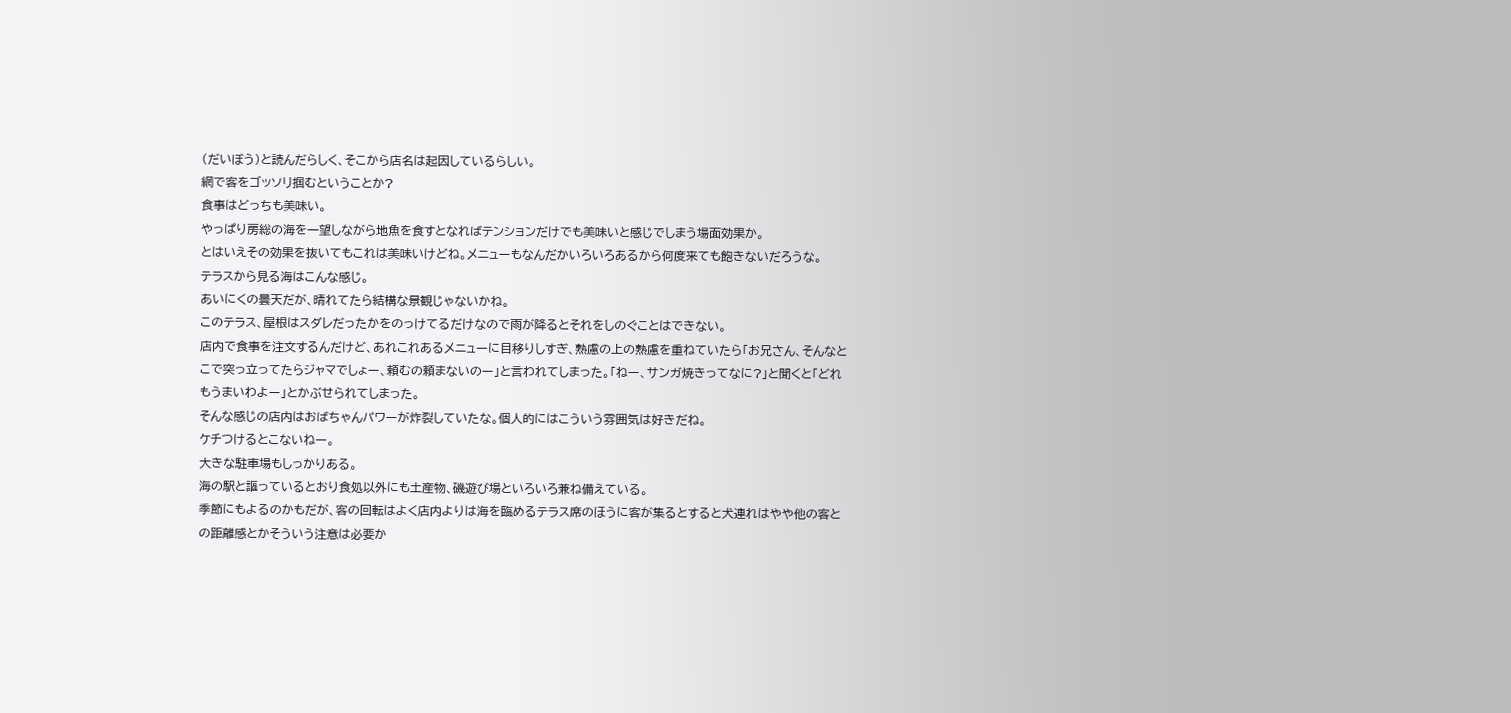(だいぼう)と読んだらしく、そこから店名は起因しているらしい。
網で客をゴッソリ掴むということか?
食事はどっちも美味い。
やっぱり房総の海を一望しながら地魚を食すとなればテンションだけでも美味いと感じでしまう場面効果か。
とはいえその効果を抜いてもこれは美味いけどね。メニューもなんだかいろいろあるから何度来ても飽きないだろうな。
テラスから見る海はこんな感じ。
あいにくの曇天だが、晴れてたら結構な景観じゃないかね。
このテラス、屋根はスダレだったかをのっけてるだけなので雨が降るとそれをしのぐことはできない。
店内で食事を注文するんだけど、あれこれあるメニューに目移りしすぎ、熟慮の上の熟慮を重ねていたら「お兄さん、そんなとこで突っ立ってたらジャマでしょー、頼むの頼まないのー」と言われてしまった。「ねー、サンガ焼きってなに?」と聞くと「どれもうまいわよー」とかぶせられてしまった。
そんな感じの店内はおばちゃんパワーが炸裂していたな。個人的にはこういう雰囲気は好きだね。
ケチつけるとこないねー。
大きな駐車場もしっかりある。
海の駅と謳っているとおり食処以外にも土産物、磯遊び場といろいろ兼ね備えている。
季節にもよるのかもだが、客の回転はよく店内よりは海を臨めるテラス席のほうに客が集るとすると犬連れはやや他の客との距離感とかそういう注意は必要か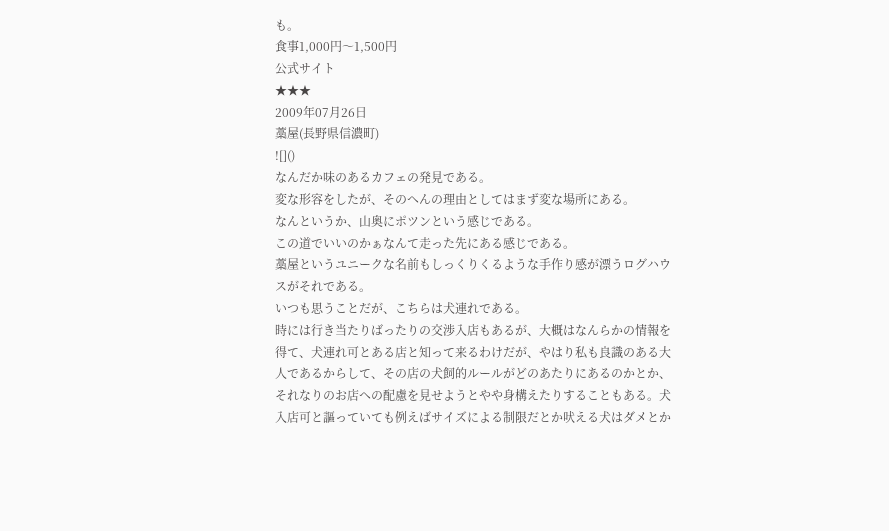も。
食事1,000円〜1,500円
公式サイト
★★★
2009年07月26日
藁屋(長野県信濃町)
![]()
なんだか味のあるカフェの発見である。
変な形容をしたが、そのへんの理由としてはまず変な場所にある。
なんというか、山奥にポツンという感じである。
この道でいいのかぁなんて走った先にある感じである。
藁屋というユニークな名前もしっくりくるような手作り感が漂うログハウスがそれである。
いつも思うことだが、こちらは犬連れである。
時には行き当たりばったりの交渉入店もあるが、大概はなんらかの情報を得て、犬連れ可とある店と知って来るわけだが、やはり私も良識のある大人であるからして、その店の犬飼的ルールがどのあたりにあるのかとか、それなりのお店への配慮を見せようとやや身構えたりすることもある。犬入店可と謳っていても例えばサイズによる制限だとか吠える犬はダメとか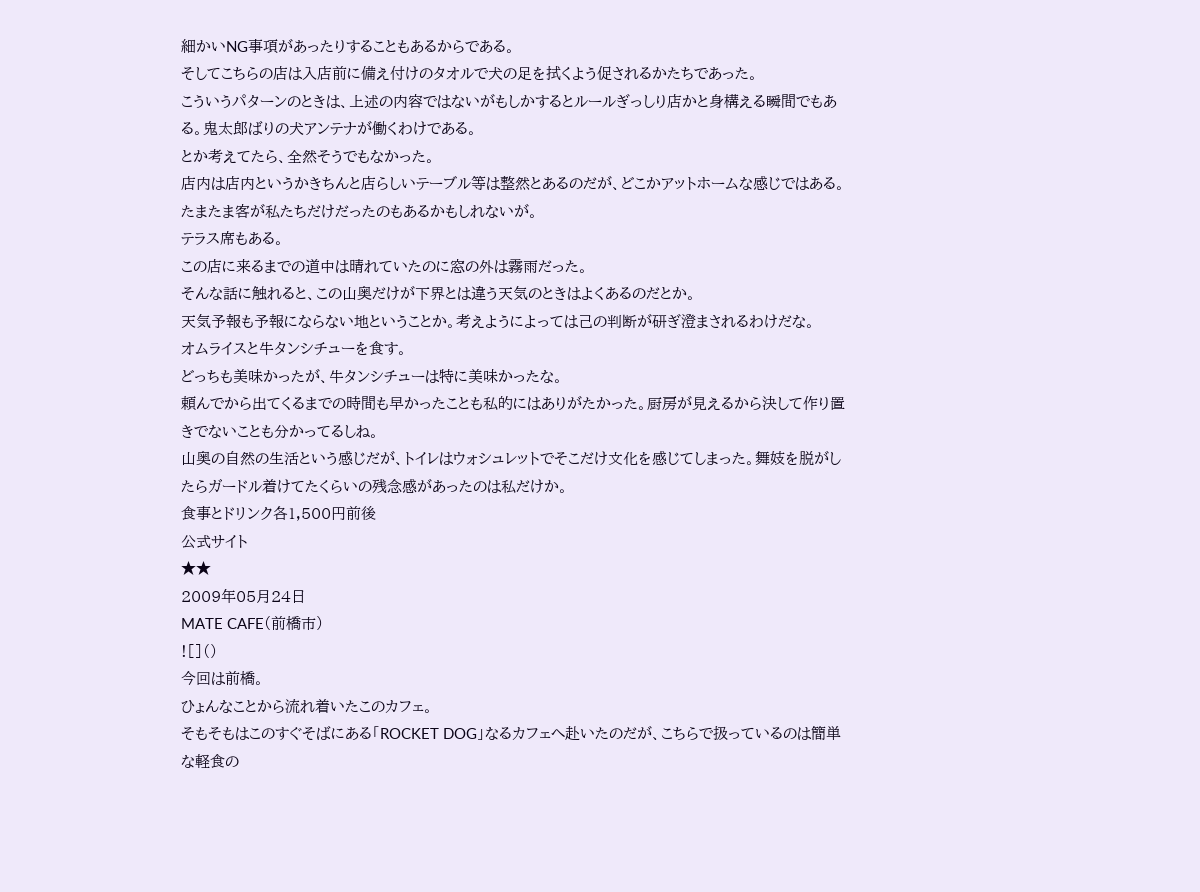細かいNG事項があったりすることもあるからである。
そしてこちらの店は入店前に備え付けのタオルで犬の足を拭くよう促されるかたちであった。
こういうパターンのときは、上述の内容ではないがもしかするとルールぎっしり店かと身構える瞬間でもある。鬼太郎ばりの犬アンテナが働くわけである。
とか考えてたら、全然そうでもなかった。
店内は店内というかきちんと店らしいテーブル等は整然とあるのだが、どこかアットホームな感じではある。たまたま客が私たちだけだったのもあるかもしれないが。
テラス席もある。
この店に来るまでの道中は晴れていたのに窓の外は霧雨だった。
そんな話に触れると、この山奥だけが下界とは違う天気のときはよくあるのだとか。
天気予報も予報にならない地ということか。考えようによっては己の判断が研ぎ澄まされるわけだな。
オムライスと牛タンシチューを食す。
どっちも美味かったが、牛タンシチューは特に美味かったな。
頼んでから出てくるまでの時間も早かったことも私的にはありがたかった。厨房が見えるから決して作り置きでないことも分かってるしね。
山奥の自然の生活という感じだが、トイレはウォシュレットでそこだけ文化を感じてしまった。舞妓を脱がしたらガードル着けてたくらいの残念感があったのは私だけか。
食事とドリンク各1,500円前後
公式サイト
★★
2009年05月24日
MATE CAFE(前橋市)
![]()
今回は前橋。
ひょんなことから流れ着いたこのカフェ。
そもそもはこのすぐそばにある「ROCKET DOG」なるカフェへ赴いたのだが、こちらで扱っているのは簡単な軽食の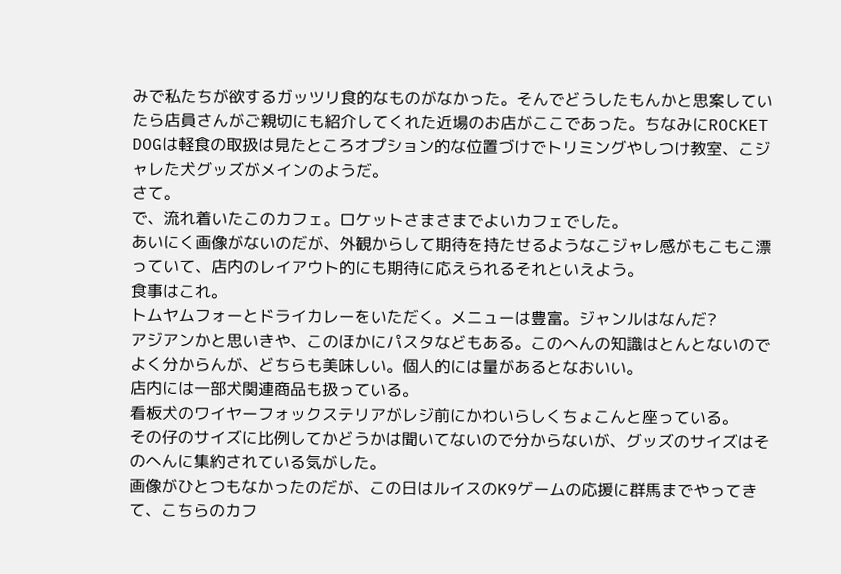みで私たちが欲するガッツリ食的なものがなかった。そんでどうしたもんかと思案していたら店員さんがご親切にも紹介してくれた近場のお店がここであった。ちなみにROCKET DOGは軽食の取扱は見たところオプション的な位置づけでトリミングやしつけ教室、こジャレた犬グッズがメインのようだ。
さて。
で、流れ着いたこのカフェ。ロケットさまさまでよいカフェでした。
あいにく画像がないのだが、外観からして期待を持たせるようなこジャレ感がもこもこ漂っていて、店内のレイアウト的にも期待に応えられるそれといえよう。
食事はこれ。
トムヤムフォーとドライカレーをいただく。メニューは豊富。ジャンルはなんだ?
アジアンかと思いきや、このほかにパスタなどもある。このへんの知識はとんとないのでよく分からんが、どちらも美味しい。個人的には量があるとなおいい。
店内には一部犬関連商品も扱っている。
看板犬のワイヤーフォックステリアがレジ前にかわいらしくちょこんと座っている。
その仔のサイズに比例してかどうかは聞いてないので分からないが、グッズのサイズはそのへんに集約されている気がした。
画像がひとつもなかったのだが、この日はルイスのK9ゲームの応援に群馬までやってきて、こちらのカフ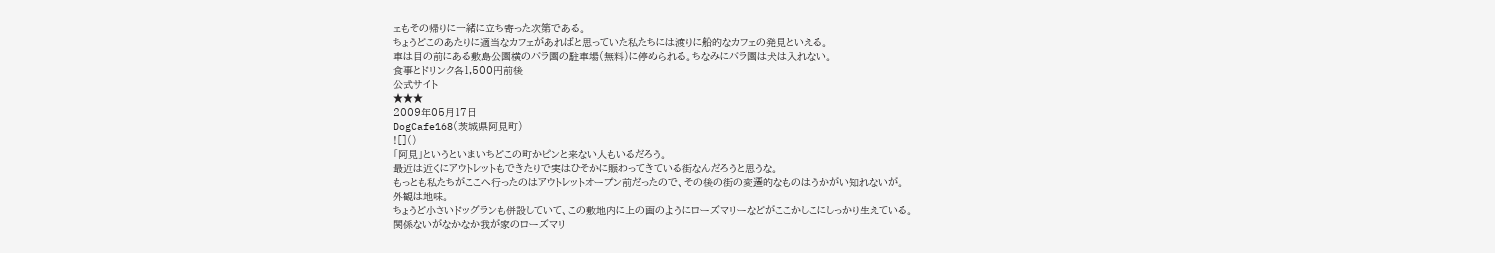ェもその帰りに一緒に立ち寄った次第である。
ちょうどこのあたりに適当なカフェがあればと思っていた私たちには渡りに船的なカフェの発見といえる。
車は目の前にある敷島公園横のバラ園の駐車場(無料)に停められる。ちなみにバラ園は犬は入れない。
食事とドリンク各1,500円前後
公式サイト
★★★
2009年05月17日
DogCafe168(茨城県阿見町)
![]()
「阿見」というといまいちどこの町かピンと来ない人もいるだろう。
最近は近くにアウトレットもできたりで実はひそかに賑わってきている街なんだろうと思うな。
もっとも私たちがここへ行ったのはアウトレットオープン前だったので、その後の街の変遷的なものはうかがい知れないが。
外観は地味。
ちょうど小さいドッグランも併設していて、この敷地内に上の画のようにローズマリーなどがここかしこにしっかり生えている。
関係ないがなかなか我が家のローズマリ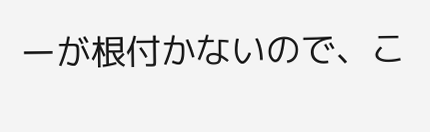ーが根付かないので、こ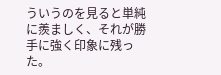ういうのを見ると単純に羨ましく、それが勝手に強く印象に残った。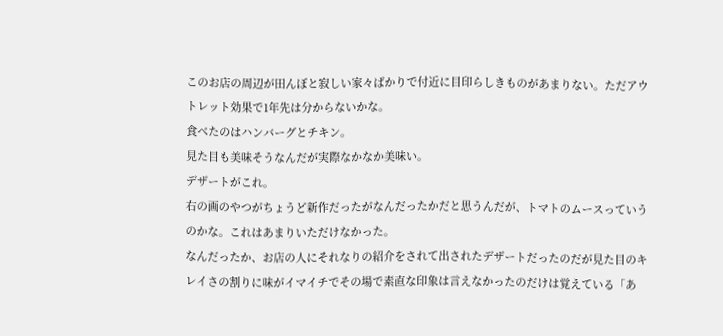このお店の周辺が田んぼと寂しい家々ばかりで付近に目印らしきものがあまりない。ただアウトレット効果で1年先は分からないかな。
食べたのはハンバーグとチキン。
見た目も美味そうなんだが実際なかなか美味い。
デザートがこれ。
右の画のやつがちょうど新作だったがなんだったかだと思うんだが、トマトのムースっていうのかな。これはあまりいただけなかった。
なんだったか、お店の人にそれなりの紹介をされて出されたデザートだったのだが見た目のキレイさの割りに味がイマイチでその場で素直な印象は言えなかったのだけは覚えている「あ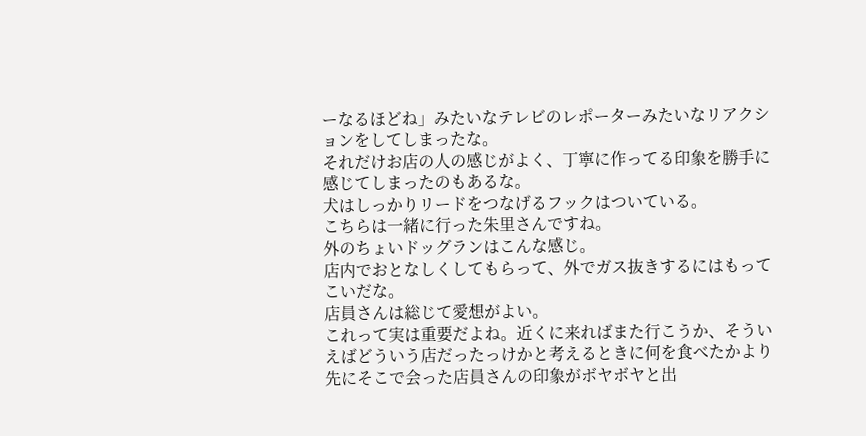ーなるほどね」みたいなテレビのレポーターみたいなリアクションをしてしまったな。
それだけお店の人の感じがよく、丁寧に作ってる印象を勝手に感じてしまったのもあるな。
犬はしっかりリードをつなげるフックはついている。
こちらは一緒に行った朱里さんですね。
外のちょいドッグランはこんな感じ。
店内でおとなしくしてもらって、外でガス抜きするにはもってこいだな。
店員さんは総じて愛想がよい。
これって実は重要だよね。近くに来ればまた行こうか、そういえばどういう店だったっけかと考えるときに何を食べたかより先にそこで会った店員さんの印象がボヤボヤと出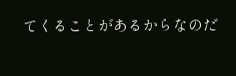てくることがあるからなのだ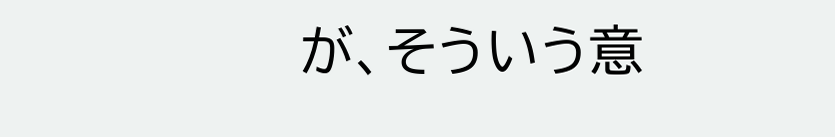が、そういう意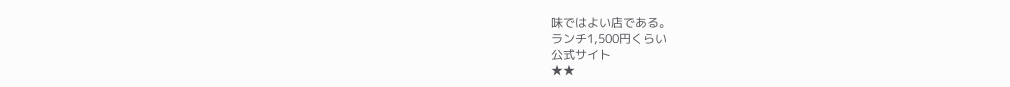味ではよい店である。
ランチ1,500円くらい
公式サイト
★★